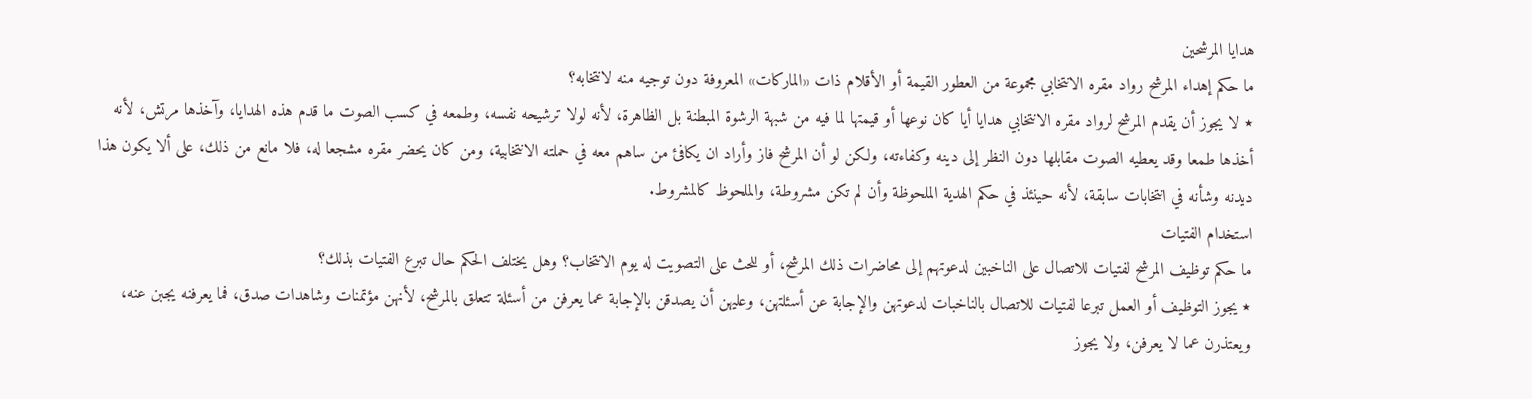هدايا المرشحين
ما حكم إهداء المرشح رواد مقره الانتخابي مجموعة من العطور القيمة أو الأقلام ذات «الماركات» المعروفة دون توجيه منه لانتخابه؟
٭ لا يجوز أن يقدم المرشح لرواد مقره الانتخابي هدايا أيا كان نوعها أو قيمتها لما فيه من شبهة الرشوة المبطنة بل الظاهرة، لأنه لولا ترشيحه نفسه، وطمعه في كسب الصوت ما قدم هذه الهدايا، وآخذها مرتش، لأنه أخذها طمعا وقد يعطيه الصوت مقابلها دون النظر إلى دينه وكفاءته، ولكن لو أن المرشح فاز وأراد ان يكافئ من ساهم معه في حملته الانتخابية، ومن كان يحضر مقره مشجعا له، فلا مانع من ذلك، على ألا يكون هذا ديدنه وشأنه في انتخابات سابقة، لأنه حينئذ في حكم الهدية الملحوظة وأن لم تكن مشروطة، والملحوظ كالمشروط.
استخدام الفتيات
ما حكم توظيف المرشح لفتيات للاتصال على الناخبين لدعوتهم إلى محاضرات ذلك المرشح، أو للحث على التصويت له يوم الانتخاب؟ وهل يختلف الحكم حال تبرع الفتيات بذلك؟
٭ يجوز التوظيف أو العمل تبرعا لفتيات للاتصال بالناخبات لدعوتهن والإجابة عن أسئلتهن، وعليهن أن يصدقن بالإجابة عما يعرفن من أسئلة تتعلق بالمرشح، لأنهن مؤتمنات وشاهدات صدق، فما يعرفنه يجبن عنه، ويعتذرن عما لا يعرفن، ولا يجوز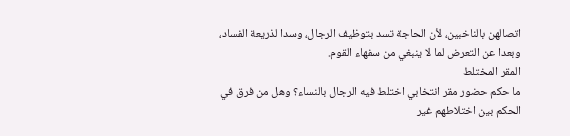اتصالهن بالناخبين، لأن الحاجة تسد بتوظيف الرجال، وسدا لذريعة الفساد، وبعدا عن التعرض لما لا ينبغي من سفهاء القوم.
المقر المختلط
ما حكم حضور مقر انتخابي اختلط فيه الرجال بالنساء؟ وهل من فرق في الحكم بين اختلاطهم غير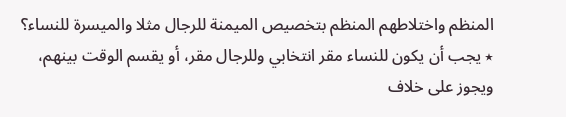المنظم واختلاطهم المنظم بتخصيص الميمنة للرجال مثلا والميسرة للنساء؟
٭ يجب أن يكون للنساء مقر انتخابي وللرجال مقر، أو يقسم الوقت بينهم، ويجوز على خلاف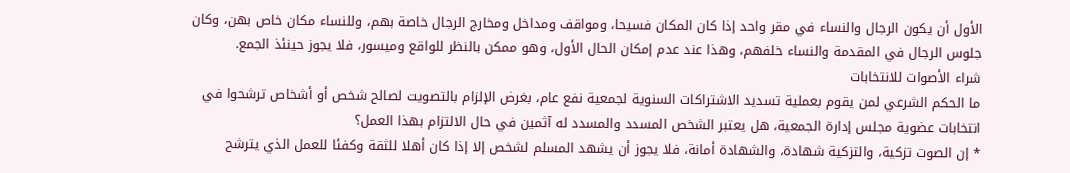الأول أن يكون الرجال والنساء في مقر واحد إذا كان المكان فسيحا، ومواقف ومداخل ومخارج الرجال خاصة بهم، وللنساء مكان خاص بهن، وكان جلوس الرجال في المقدمة والنساء خلفهم، وهذا عند عدم إمكان الحال الأول، وهو ممكن بالنظر للواقع وميسور، فلا يجوز حينئذ الجمع.
شراء الأصوات للانتخابات
ما الحكم الشرعي لمن يقوم بعملية تسديد الاشتراكات السنوية لجمعية نفع عام، بغرض الإلزام بالتصويت لصالح شخص أو أشخاص ترشحوا في انتخابات عضوية مجلس إدارة الجمعية، هل يعتبر الشخص المسدد والمسدد له آثمين في حال الالتزام بهذا العمل؟
٭ إن الصوت تزكية، والتزكية شهادة، والشهادة أمانة، فلا يجوز أن يشهد المسلم لشخص إلا إذا كان أهلا للثقة وكفئا للعمل الذي يترشح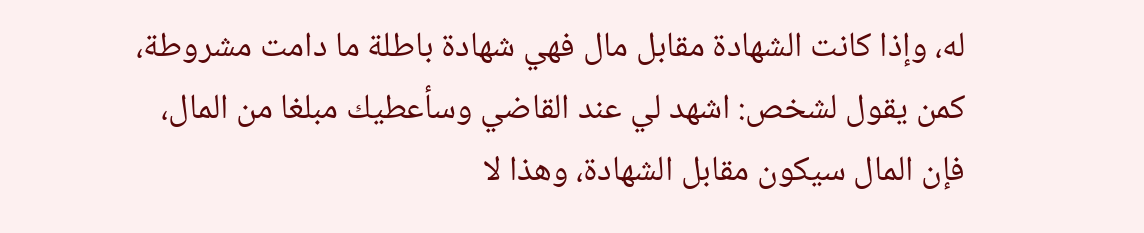له، وإذا كانت الشهادة مقابل مال فهي شهادة باطلة ما دامت مشروطة، كمن يقول لشخص: اشهد لي عند القاضي وسأعطيك مبلغا من المال، فإن المال سيكون مقابل الشهادة، وهذا لا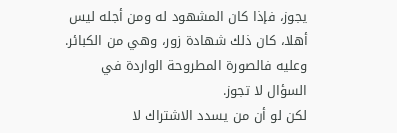يجوز، فإذا كان المشهود له ومن أجله ليس أهلا، كان ذلك شهادة زور، وهي من الكبائر.
وعليه فالصورة المطروحة الواردة في السؤال لا تجوز.
لكن لو أن من يسدد الاشتراك لا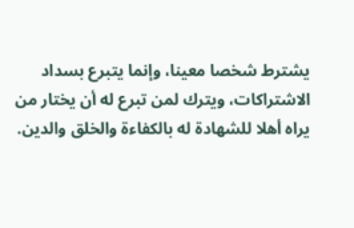يشترط شخصا معينا، وإنما يتبرع بسداد الاشتراكات، ويترك لمن تبرع له أن يختار من يراه أهلا للشهادة له بالكفاءة والخلق والدين.